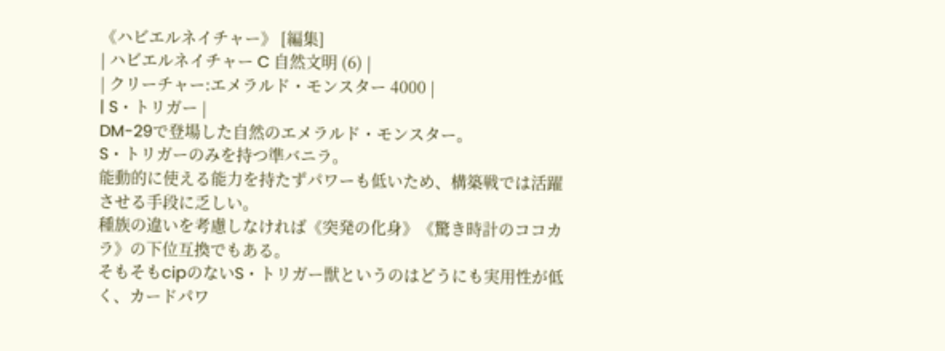《ハビエルネイチャー》 [編集]
| ハビエルネイチャー C 自然文明 (6) |
| クリーチャー:エメラルド・モンスター 4000 |
| S・トリガー |
DM-29で登場した自然のエメラルド・モンスター。
S・トリガーのみを持つ準バニラ。
能動的に使える能力を持たずパワーも低いため、構築戦では活躍させる手段に乏しい。
種族の違いを考慮しなければ《突発の化身》《驚き時計のココカラ》の下位互換でもある。
そもそもcipのないS・トリガー獣というのはどうにも実用性が低く、カードパワ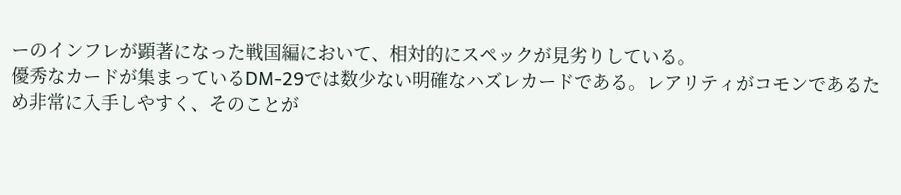ーのインフレが顕著になった戦国編において、相対的にスペックが見劣りしている。
優秀なカードが集まっているDM-29では数少ない明確なハズレカードである。レアリティがコモンであるため非常に入手しやすく、そのことが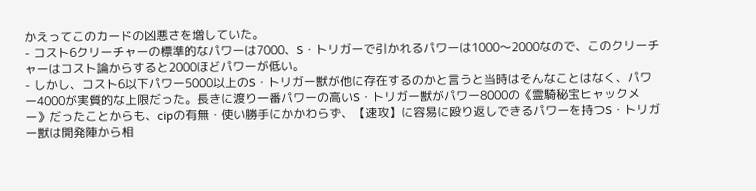かえってこのカードの凶悪さを増していた。
- コスト6クリーチャーの標準的なパワーは7000、S・トリガーで引かれるパワーは1000〜2000なので、このクリーチャーはコスト論からすると2000ほどパワーが低い。
- しかし、コスト6以下パワー5000以上のS・トリガー獣が他に存在するのかと言うと当時はそんなことはなく、パワー4000が実質的な上限だった。長きに渡り一番パワーの高いS・トリガー獣がパワー8000の《霊騎秘宝ヒャックメー》だったことからも、cipの有無・使い勝手にかかわらず、【速攻】に容易に殴り返しできるパワーを持つS・トリガー獣は開発陣から相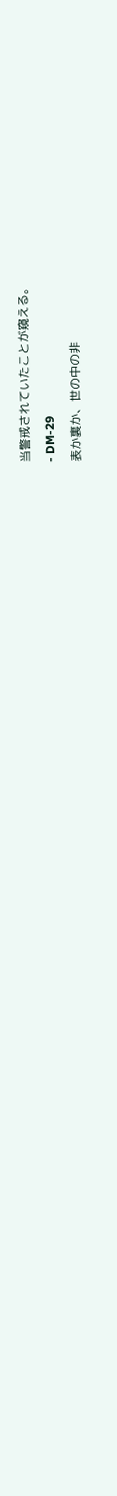当警戒されていたことが窺える。
- DM-29
表か裏か、世の中の非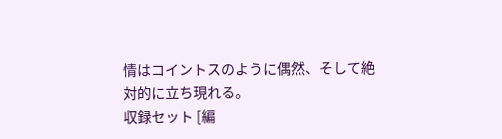情はコイントスのように偶然、そして絶対的に立ち現れる。
収録セット [編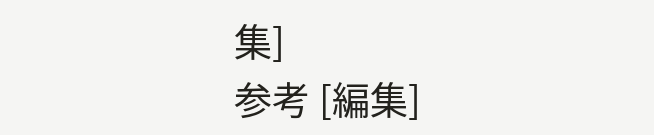集]
参考 [編集]